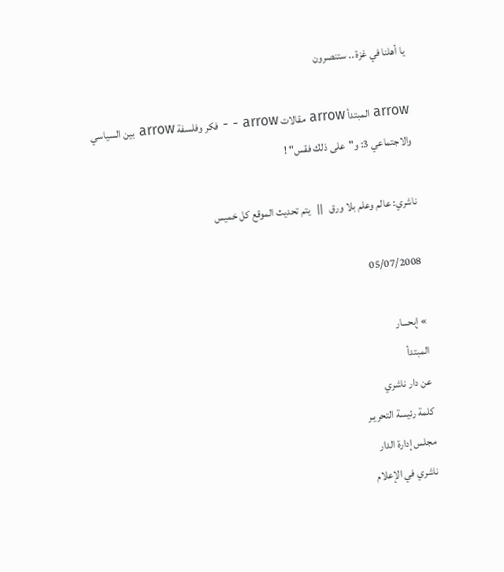يا أهلنا في غزة .. ستنصرون

arrow المبتدأ arrow مقالات arrow - - فكر وفلسفة arrow بين السياسي والاجتماعي 3: و"على ذلك فقس" !

ناشري: عالم وعلم بلا ورق   ||   يتم تحديث الموقع كل خميس

05/07/2008

» إبحـــار
المبتدأ
عن دار ناشري
كلمة رئيسة التحريـر
مجلس إدارة الدار
ناشري في الإعلام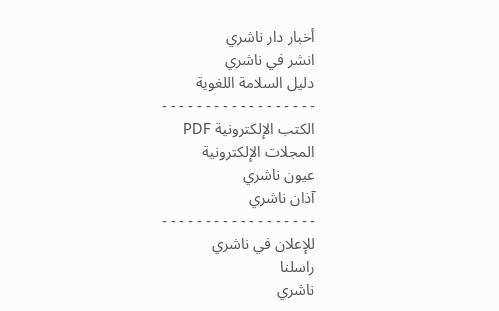أخبار دار ناشري
انشر في ناشري
دليل السلامة اللغوية
- - - - - - - - - - - - - - - - - -
الكتب الإلكترونية PDF
المجلات الإلكترونية
عيون ناشري
آذان ناشري
- - - - - - - - - - - - - - - - - -
للإعلان في ناشري
راسلنا
ناشري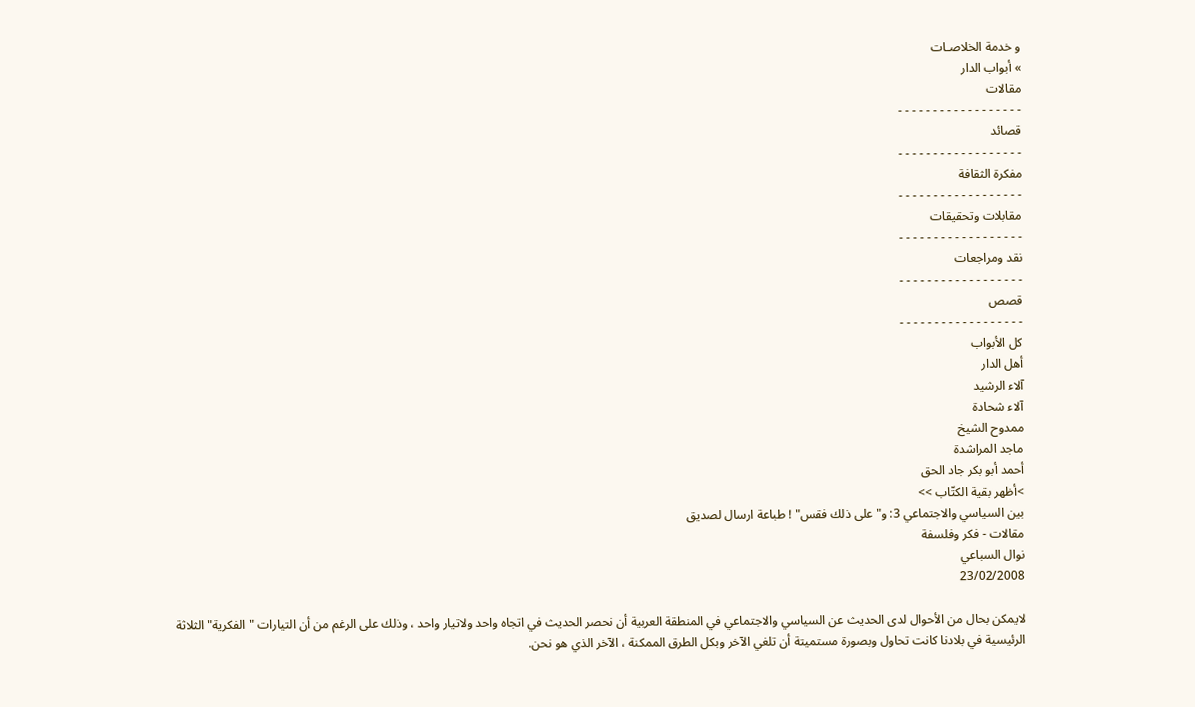و خدمة الخلاصـات
» أبواب الدار
مقالات
- - - - - - - - - - - - - - - - - -
قصائد
- - - - - - - - - - - - - - - - - -
مفكرة الثقافة
- - - - - - - - - - - - - - - - - -
مقابلات وتحقيقات
- - - - - - - - - - - - - - - - - -
نقد ومراجعات
- - - - - - - - - - - - - - - - - -
قصص
- - - - - - - - - - - - - - - - - -
كل الأبواب
أهل الدار
آلاء الرشيد
آلاء شحادة
ممدوح الشيخ
ماجد المراشدة
أحمد أبو بكر جاد الحق
>أظهر بقية الكتّاب >>
بين السياسي والاجتماعي 3: و"على ذلك فقس" ! طباعة ارسال لصديق
مقالات - فكر وفلسفة
نوال السباعي
23/02/2008

لايمكن بحال من الأحوال لدى الحديث عن السياسي والاجتماعي في المنطقة العربية أن نحصر الحديث في اتجاه واحد ولاتيار واحد ، وذلك على الرغم من أن التيارات "الفكرية" الثلاثة الرئيسية في بلادنا كانت تحاول وبصورة مستميتة أن تلغي الآخر وبكل الطرق الممكنة ، الآخر الذي هو نحن.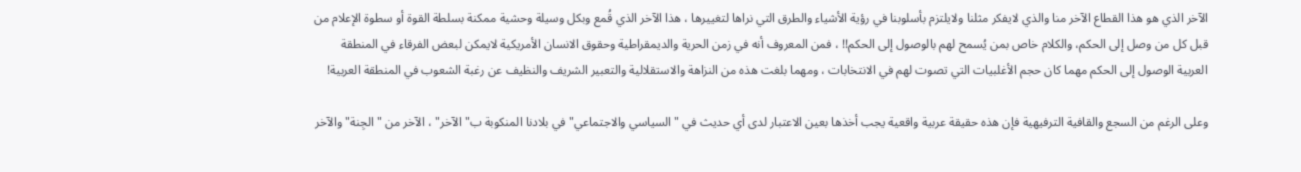الآخر الذي هو هذا القطاع الآخر منا والذي لايفكر مثلنا ولايلتزم بأسلوبنا في رؤية الأشياء والطرق التي نراها لتغييرها ، هذا الآخر الذي قُمع وبكل وسيلة وحشية ممكنة بسلطة القوة أو سطوة الإعلام من قبل كل من وصل إلى الحكم، والكلام خاص بمن يُسمح لهم بالوصول إلى الحكم!! ، فمن المعروف أنه في زمن الحرية والديمقراطية وحقوق الانسان الأمريكية لايمكن لبعض الفرقاء في المنطقة العربية الوصول إلى الحكم مهما كان حجم الأغلبيات التي تصوت لهم في الانتخابات ، ومهما بلغت هذه من النزاهة والاستقلالية والتعبير الشريف والنظيف عن رغبة الشعوب في المنطقة العربية!

وعلى الرغم من السجع والقافية الترفيهية فإن هذه حقيقة عربية واقعية يجب أخذها بعين الاعتبار لدى أي حديث في "السياسي والاجتماعي" في بلادنا المنكوبة ب"الآخر" ، الآخر من "الجِنة" والآخر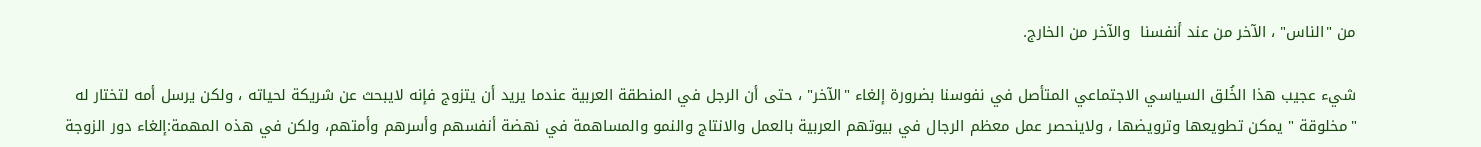من "الناس" ، الآخر من عند أنفسنا  والآخر من الخارج.

شيء عجيب هذا الخُلق السياسي الاجتماعي المتأصل في نفوسنا بضرورة إلغاء "الآخر" ، حتى أن الرجل في المنطقة العربية عندما يريد أن يتزوج فإنه لايبحث عن شريكة لحياته ، ولكن يرسل أمه لتختار له "مخلوقة " يمكن تطويعها وترويضها ، ولاينحصر عمل معظم الرجال في بيوتهم العربية بالعمل والانتاج والنمو والمساهمة في نهضة أنفسهم وأسرهم وأمتهم، ولكن في هذه المهمة:إلغاء دور الزوجة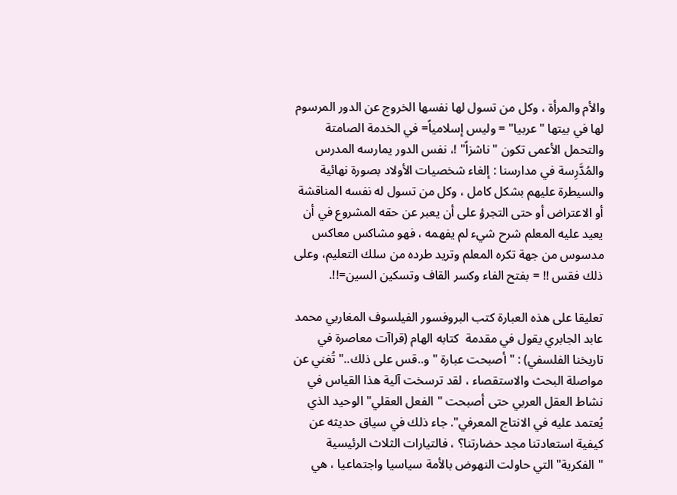والأم والمرأة ، وكل من تسول لها نفسها الخروج عن الدور المرسوم لها في بيتها "عربيا" = وليس إسلامياً= في الخدمة الصامتة والتحمل الأعمى تكون "ناشزاً" !، نفس الدور يمارسه المدرس والمُدَّرِسة في مدارسنا : إلغاء شخصيات الأولاد بصورة نهائية والسيطرة عليهم بشكل كامل ، وكل من تسول له نفسه المناقشة أو الاعتراض أو حتى التجرؤ على أن يعبر عن حقه المشروع في أن يعيد عليه المعلم شرح شيء لم يفهمه ، فهو مشاكس معاكس مدسوس من جهة تكره المعلم وتريد طرده من سلك التعليم، وعلى ذلك فقس !! = بفتح الفاء وكسر القاف وتسكين السين=!!.

تعليقا على هذه العبارة كتب البروفسور الفيلسوف المغاربي محمد عابد الجابري يقول في مقدمة  كتابه الهام (قراآت معاصرة في تاريخنا الفلسفي) : "أصبحت عبارة "و..قس على ذلك.." تُغني عن مواصلة البحث والاستقصاء ، لقد ترسخت آلية هذا القياس في نشاط العقل العربي حتى أصبحت "الفعل العقلي" الوحيد الذي يُعتمد عليه في الانتاج المعرفي". جاء ذلك في سياق حديثه عن كيفية استعادتنا مجد حضارتنا؟ ، فالتيارات الثلاث الرئيسية "الفكرية" التي حاولت النهوض بالأمة سياسيا واجتماعيا ، هي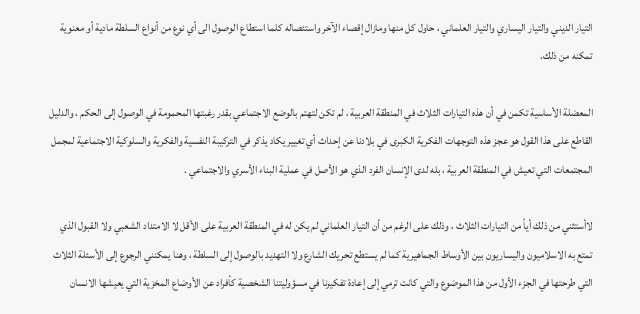التيار الديني والتيار اليساري والتيار العلماني ، حاول كل منها ومازال إقصاء الآخر واستئصاله كلما استطاع الوصول الى أي نوع من أنواع السلطة مادية أو معنوية تمكنه من ذلك.

المعضلة الأساسية تكمن في أن هذه التيارات الثلاث في المنطقة العربية ، لم تكن لتهتم بالوضع الاجتماعي بقدر رغبتها المحمومة في الوصول إلى الحكم ، والدليل القاطع على هذا القول هو عجز هذه التوجهات الفكرية الكبرى في بلادنا عن إحداث أي تغيير يكاد يذكر في التركيبة النفسية والفكرية والسلوكية الاجتماعية لمجمل المجتمعات التي تعيش في المنطقة العربية ، بله لدى الإنسان الفرد الذي هو الأصل في عملية البناء الأسري والاجتماعي .

لاأستثني من ذلك أياً من التيارات الثلاث ، وذلك على الرغم من أن التيار العلماني لم يكن له في المنطقة العربية على الأقل لا الامتداد الشعبي ولا القبول الذي تمتع به الاسلاميون واليساريون بين الأوساط الجماهيرية كما لم يستطع تحريك الشارع ولا التهديد بالوصول إلى السلطة ، وهنا يمكنني الرجوع إلى الأسئلة الثلاث التي طرحتها في الجزء الأول من هذا الموضوع والتي كانت ترمي إلى إعادة تفكيرنا في مسؤوليتنا الشخصية كأفراد عن الأوضاع المخزية التي يعيشها الانسان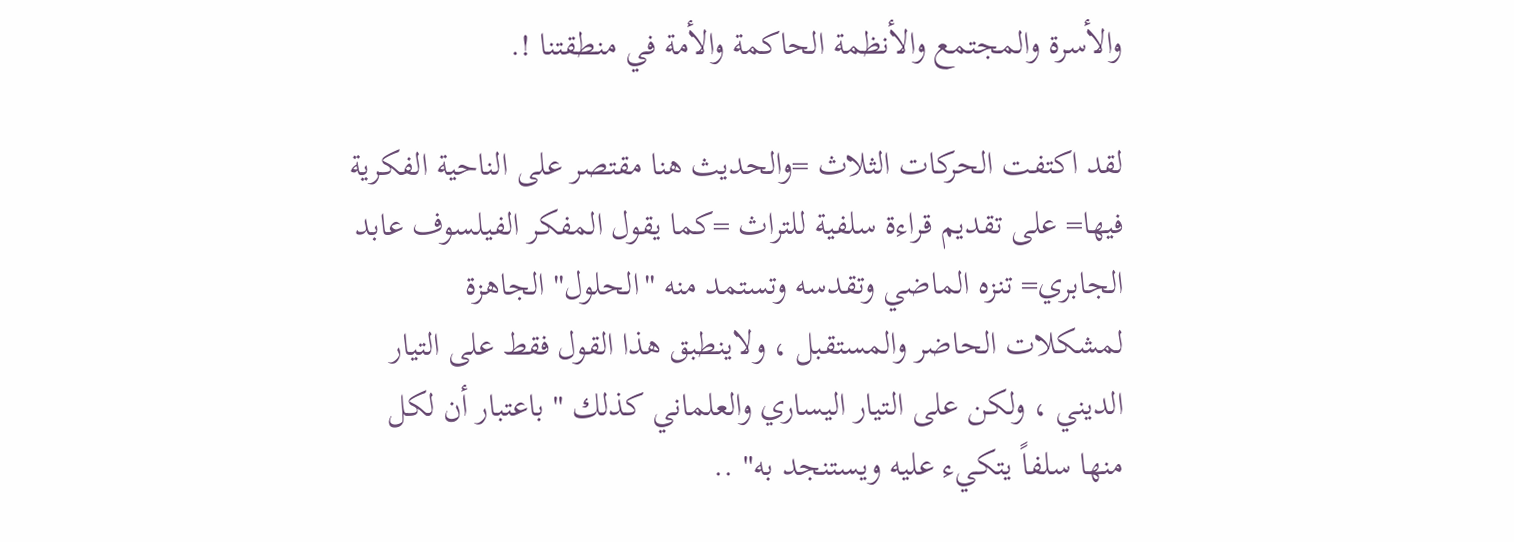والأسرة والمجتمع والأنظمة الحاكمة والأمة في منطقتنا !.

لقد اكتفت الحركات الثلاث =والحديث هنا مقتصر على الناحية الفكرية فيها= على تقديم قراءة سلفية للتراث =كما يقول المفكر الفيلسوف عابد الجابري= تنزه الماضي وتقدسه وتستمد منه "الحلول" الجاهزة لمشكلات الحاضر والمستقبل ، ولاينطبق هذا القول فقط على التيار الديني ، ولكن على التيار اليساري والعلماني كذلك " باعتبار أن لكل منها سلفاً يتكيء عليه ويستنجد به" ..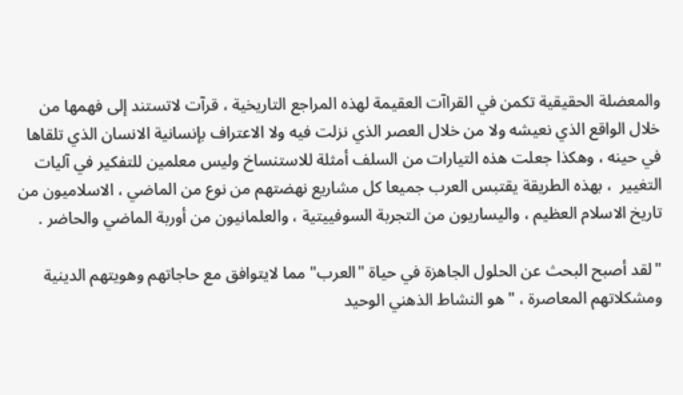والمعضلة الحقيقية تكمن في القراآت العقيمة لهذه المراجع التاريخية ، قرآت لاتستند إلى فهمها من خلال الواقع الذي نعيشه ولا من خلال العصر الذي نزلت فيه ولا الاعتراف بإنسانية الانسان الذي تلقاها في حينه ، وهكذا جعلت هذه التيارات من السلف أمثلة للاستنساخ وليس معلمين للتفكير في آليات التغيير  ، بهذه الطريقة يقتبس العرب جميعا كل مشاريع نهضتهم من نوع من الماضي ، الاسلاميون من تاريخ الاسلام العظيم ، واليساريون من التجربة السوفييتية ، والعلمانيون من أوربة الماضي والحاضر .

"لقد أصبح البحث عن الحلول الجاهزة في حياة "العرب" مما لايتوافق مع حاجاتهم وهويتهم الدينية  ومشكلاتهم المعاصرة ، "هو النشاط الذهني الوحيد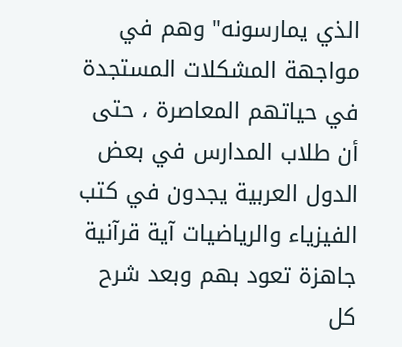الذي يمارسونه" وهم في مواجهة المشكلات المستجدة في حياتهم المعاصرة ، حتى أن طلاب المدارس في بعض الدول العربية يجدون في كتب الفيزياء والرياضيات آية قرآنية جاهزة تعود بهم وبعد شرح كل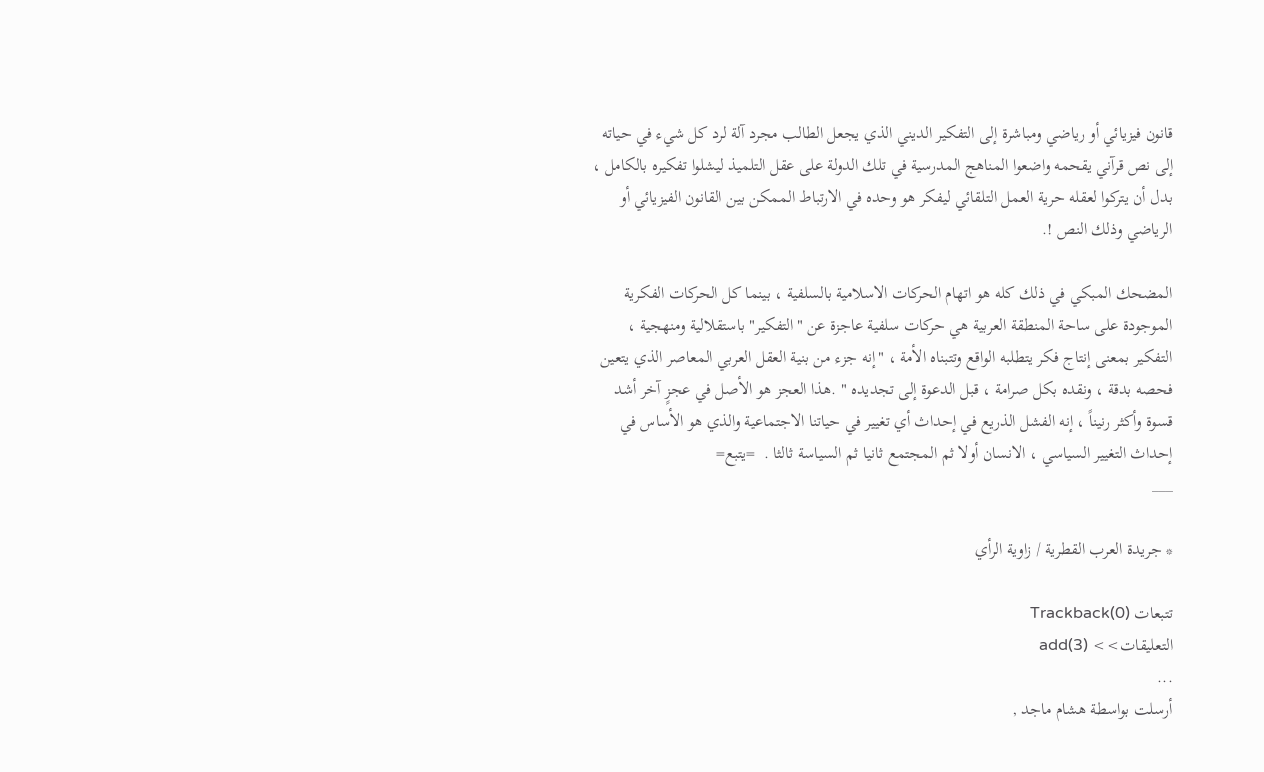قانون فيزيائي أو رياضي ومباشرة إلى التفكير الديني الذي يجعل الطالب مجرد آلة لرد كل شيء في حياته إلى نص قرآني يقحمه واضعوا المناهج المدرسية في تلك الدولة على عقل التلميذ ليشلوا تفكيره بالكامل ، بدل أن يتركوا لعقله حرية العمل التلقائي ليفكر هو وحده في الارتباط الممكن بين القانون الفيزيائي أو الرياضي وذلك النص !.

المضحك المبكي في ذلك كله هو اتهام الحركات الاسلامية بالسلفية ، بينما كل الحركات الفكرية الموجودة على ساحة المنطقة العربية هي حركات سلفية عاجزة عن "التفكير" باستقلالية ومنهجية ، التفكير بمعنى إنتاج فكر يتطلبه الواقع وتتبناه الأمة ، "إنه جزء من بنية العقل العربي المعاصر الذي يتعين فحصه بدقة ، ونقده بكل صرامة ، قبل الدعوة إلى تجديده " .هذا العجز هو الأصل في عجزٍ آخر أشد قسوة وأكثر رنيناً ، إنه الفشل الذريع في إحداث أي تغيير في حياتنا الاجتماعية والذي هو الأساس في إحداث التغيير السياسي ، الانسان أولا ثم المجتمع ثانيا ثم السياسة ثالثا .  =يتبع=
___

* جريدة العرب القطرية / زاوية الرأي

تتبعات Trackback(0)
التعليقات>> (3)add
...
أرسلت بواسطة هشام ماجد ,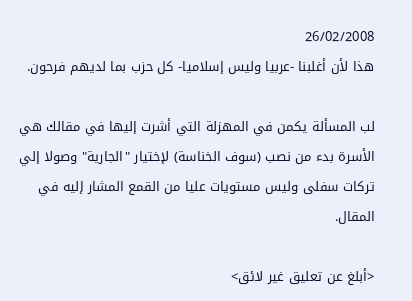26/02/2008
هذا لأن أغلبنا -عربيا وليس إسلاميا- كل حزب بما لديهم فرحون.

لب المسألة يكمن في المهزلة التي أشرت إليها في مقالك هي الأسرة بدء من نصب (سوف الخناسة) لإختيار "الجارية" وصولا إلي تركات سفلى وليس مستويات عليا من القمع المشار إليه في المقال.

<أبلغ عن تعليق غير لائق>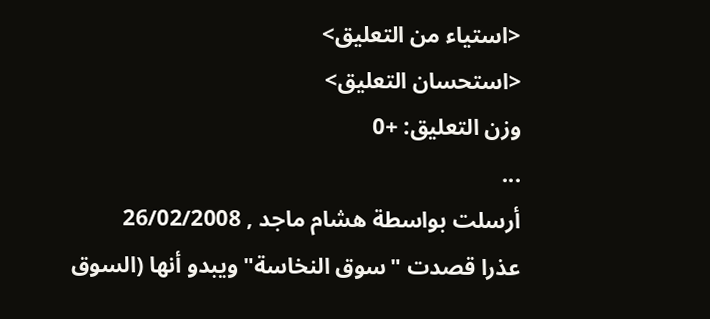<استياء من التعليق>
<استحسان التعليق>
وزن التعليق: +0
...
أرسلت بواسطة هشام ماجد , 26/02/2008
عذرا قصدت "سوق النخاسة" ويبدو أنها (السوق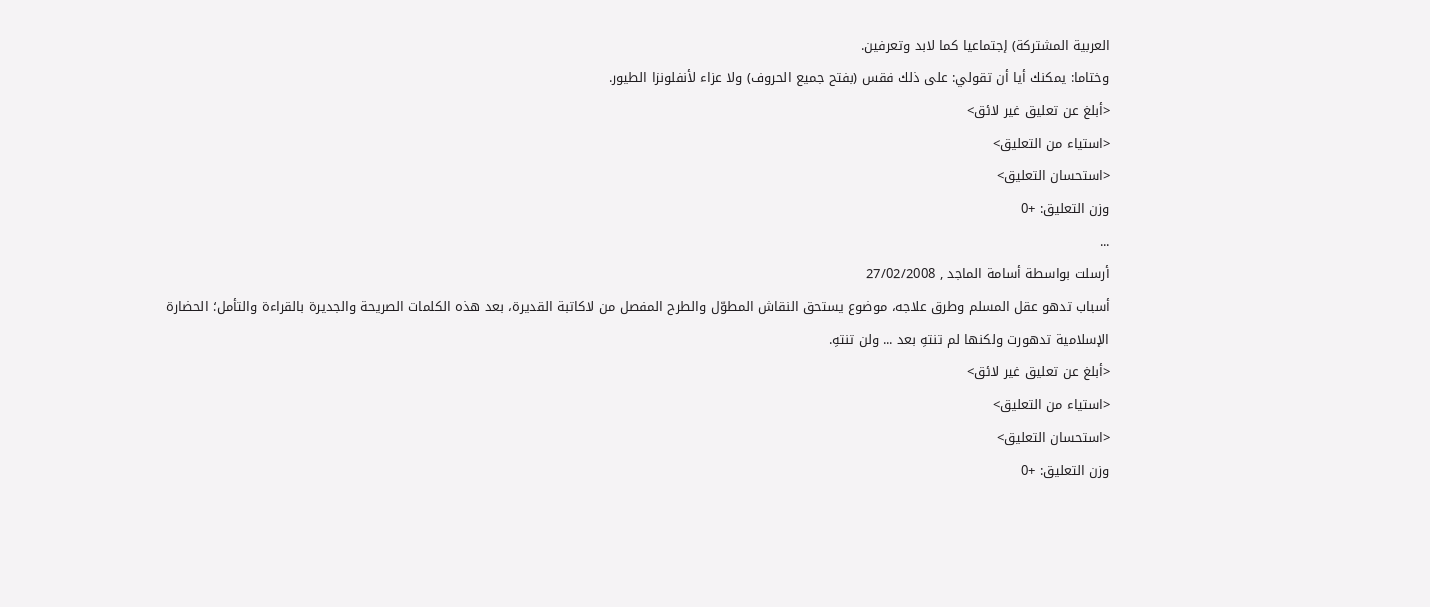العربية المشتركة) إجتماعيا كما لابد وتعرفين.
وختاما: يمكنك أيا أن تقولي: على ذلك فقس (بفتح جميع الحروف) ولا عزاء لأنفلونزا الطيور.
<أبلغ عن تعليق غير لائق>
<استياء من التعليق>
<استحسان التعليق>
وزن التعليق: +0
...
أرسلت بواسطة أسامة الماجد , 27/02/2008
أسباب تدهو عقل المسلم وطرق علاجه، موضوع يستحق النقاش المطوّل والطرح المفصل من لاكاتبة القديرة، بعد هذه الكلمات الصريحة والجديرة بالقراءة والتأمل؛ الحضارة الإسلامية تدهورت ولكنها لم تنتهِ بعد ... ولن تنتهِ.
<أبلغ عن تعليق غير لائق>
<استياء من التعليق>
<استحسان التعليق>
وزن التعليق: +0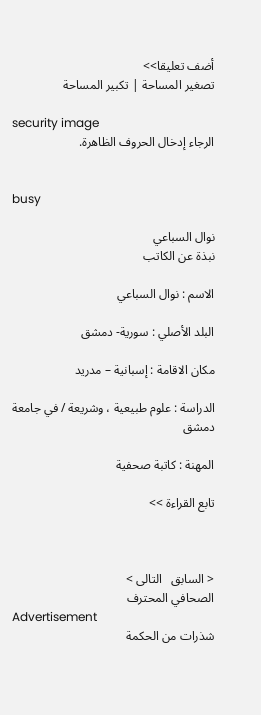أضف تعليقا>>
تصغير المساحة | تكبير المساحة

security image
الرجاء إدخال الحروف الظاهرة.


busy

نوال السباعي
نبذة عن الكاتب

الاسم : نوال السباعي

البلد الأصلي : سورية- دمشق

مكان الاقامة : إسبانية – مدريد

الدراسة : علوم طبيعية ، وشريعة / في جامعة دمشق

المهنة : كاتبة صحفية

تابع القراءة >>



< السابق   التالى >
الصحافي المحترف
Advertisement
شذرات من الحكمة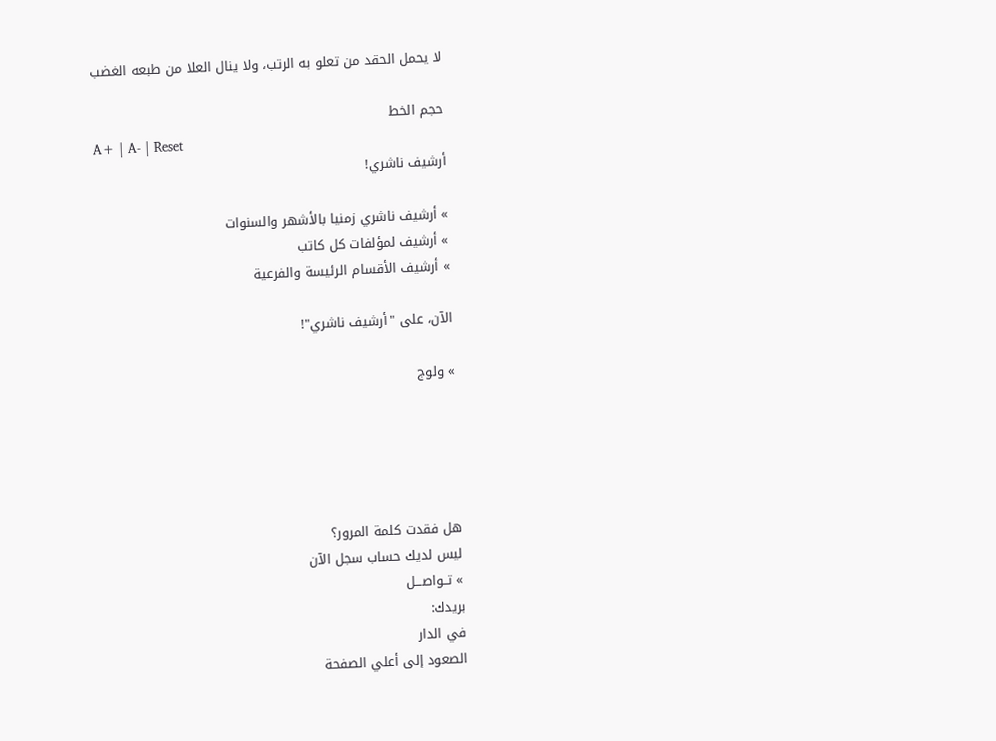لا يحمل الحقد من تعلو به الرتب، ولا ينال العلا من طبعه الغضب

حجم الخط
A+ | A- | Reset
أرشيف ناشري!

» أرشيف ناشري زمنيا بالأشهر والسنوات
» أرشيف لمؤلفات كل كاتب
» أرشيف الأقسام الرئيسة والفرعية

الآن، على "أرشيف ناشري"!

» ولوج





هل فقدت كلمة المرور؟
ليس لديك حساب سجل الآن
» تــواصـــل
بريدك:
في الدار
الصعود إلى أعلي الصفحة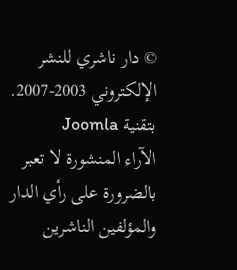© دار ناشري للنشر الإلكتروني 2003-2007. بتقنية Joomla
الآراء المنشورة لا تعبر بالضرورة على رأي الدار والمؤلفين الناشرين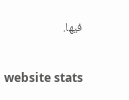فيها.

website stats